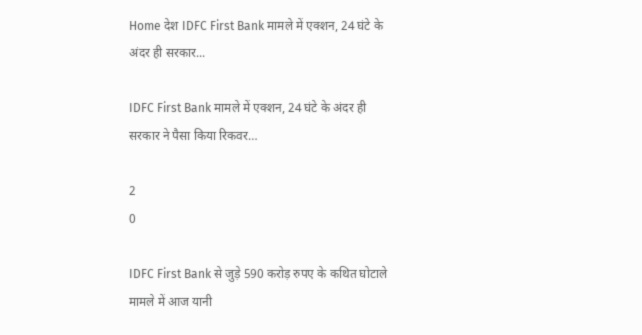Home देश IDFC First Bank मामले में एक्शन, 24 घंटे के अंदर ही सरकार...

IDFC First Bank मामले में एक्शन, 24 घंटे के अंदर ही सरकार ने पैसा किया रिकवर…

2
0

IDFC First Bank से जुड़े 590 करोड़ रुपए के कथित घोटाले मामले में आज यानी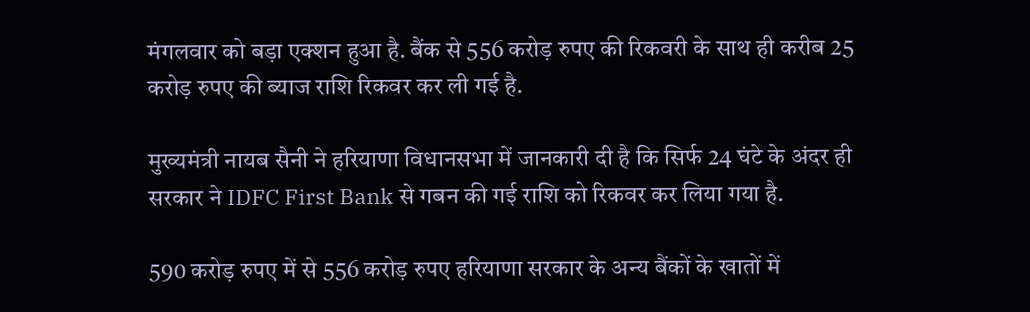मंगलवार को बड़ा एक्शन हुआ है. बैंक से 556 करोड़ रुपए की रिकवरी के साथ ही करीब 25 करोड़ रुपए की ब्याज राशि रिकवर कर ली गई है.

मुख्यमंत्री नायब सैनी ने हरियाणा विधानसभा में जानकारी दी है कि सिर्फ 24 घंटे के अंदर ही सरकार ने IDFC First Bank से गबन की गई राशि को रिकवर कर लिया गया है.

590 करोड़ रुपए में से 556 करोड़ रुपए हरियाणा सरकार के अन्य बैंकों के खातों में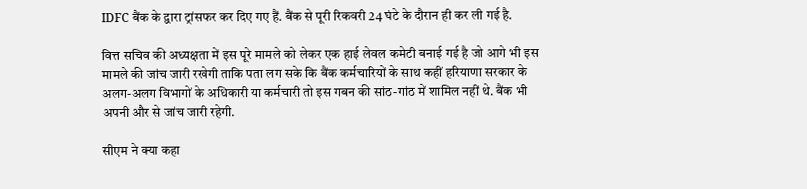IDFC बैंक के द्वारा ट्रांसफर कर दिए गए हैं. बैंक से पूरी रिकवरी 24 घंटे के दौरान ही कर ली गई है.

वित्त सचिव की अध्यक्षता में इस पूरे मामले को लेकर एक हाई लेवल कमेटी बनाई गई है जो आगे भी इस मामले की जांच जारी रखेगी ताकि पता लग सके कि बैंक कर्मचारियों के साथ कहीं हरियाणा सरकार के अलग-अलग विभागों के अधिकारी या कर्मचारी तो इस गबन की सांठ-गांठ में शामिल नहीं थे. बैंक भी अपनी और से जांच जारी रहेगी.

सीएम ने क्या कहा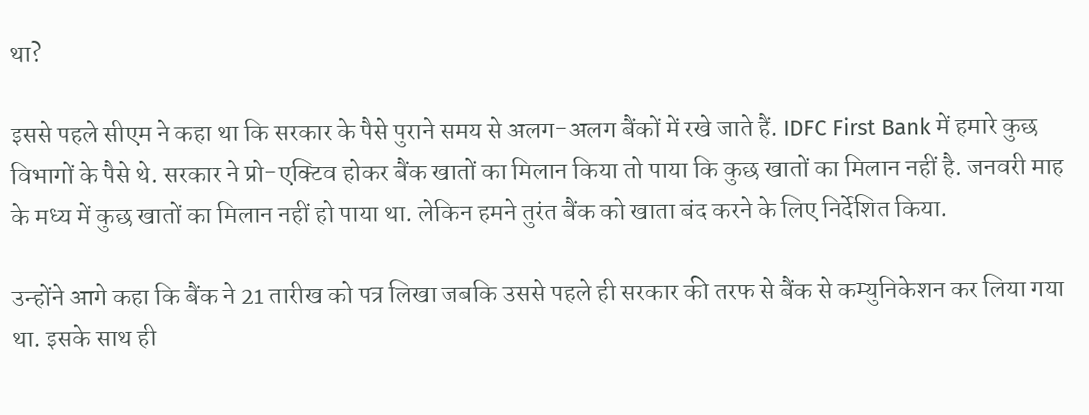था?

इससे पहले सीएम ने कहा था कि सरकार के पैसे पुराने समय से अलग-अलग बैंकों में रखे जाते हैं. IDFC First Bank में हमारे कुछ विभागों के पैसे थे. सरकार ने प्रो-एक्टिव होकर बैंक खातों का मिलान किया तो पाया कि कुछ खातों का मिलान नहीं है. जनवरी माह के मध्य में कुछ खातों का मिलान नहीं हो पाया था. लेकिन हमने तुरंत बैंक को खाता बंद करने के लिए निर्देशित किया.

उन्होंने आगे कहा कि बैंक ने 21 तारीख को पत्र लिखा जबकि उससे पहले ही सरकार की तरफ से बैंक से कम्युनिकेशन कर लिया गया था. इसके साथ ही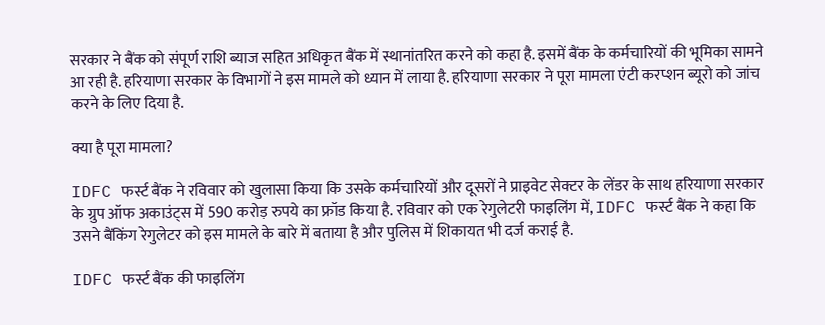सरकार ने बैंक को संपूर्ण राशि ब्याज सहित अधिकृत बैंक में स्थानांतरित करने को कहा है. इसमें बैंक के कर्मचारियों की भूमिका सामने आ रही है. हरियाणा सरकार के विभागों ने इस मामले को ध्यान में लाया है. हरियाणा सरकार ने पूरा मामला एंटी करप्शन ब्यूरो को जांच करने के लिए दिया है.

क्या है पूरा मामला?

IDFC फर्स्ट बैंक ने रविवार को खुलासा किया कि उसके कर्मचारियों और दूसरों ने प्राइवेट सेक्टर के लेंडर के साथ हरियाणा सरकार के ग्रुप ऑफ अकाउंट्स में 590 करोड़ रुपये का फ्रॉड किया है. रविवार को एक रेगुलेटरी फाइलिंग में, IDFC फर्स्ट बैंक ने कहा कि उसने बैंकिंग रेगुलेटर को इस मामले के बारे में बताया है और पुलिस में शिकायत भी दर्ज कराई है.

IDFC फर्स्ट बैंक की फाइलिंग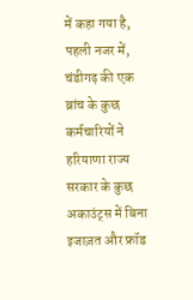में कहा गया है, पहली नजर में, चंडीगढ़ की एक ब्रांच के कुछ कर्मचारियों ने हरियाणा राज्य सरकार के कुछ अकाउंट्स में बिना इजाज़त और फ्रॉड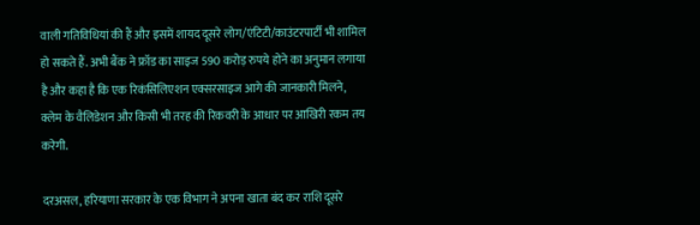वाली गतिविधियां की हैं और इसमें शायद दूसरे लोग/एंटिटी/काउंटरपार्टी भी शामिल हो सकते हैं. अभी बैंक ने फ्रॉड का साइज 590 करोड़ रुपये होने का अनुमान लगाया है और कहा है कि एक रिकंसिलिएशन एक्सरसाइज आगे की जानकारी मिलने, क्लेम के वैलिडेशन और किसी भी तरह की रिकवरी के आधार पर आखिरी रकम तय करेगी.

दरअसल, हरियाणा सरकार के एक विभाग ने अपना खाता बंद कर राशि दूसरे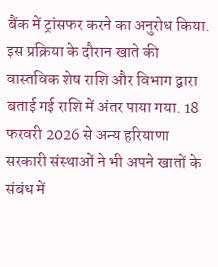बैंक में ट्रांसफर करने का अनुरोध किया. इस प्रक्रिया के दौरान खाते की वास्तविक शेष राशि और विभाग द्वारा बताई गई राशि में अंतर पाया गया. 18 फरवरी 2026 से अन्य हरियाणा सरकारी संस्थाओं ने भी अपने खातों के संबंध में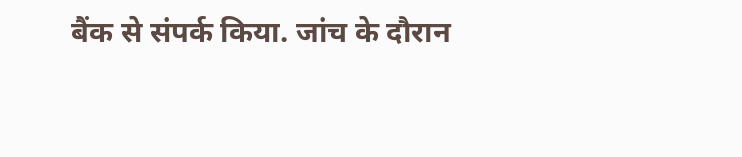बैंक से संपर्क किया. जांच के दौरान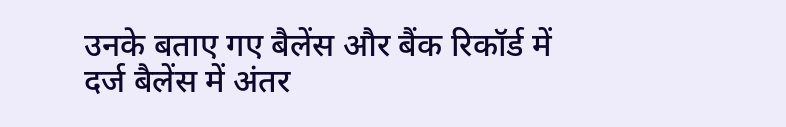उनके बताए गए बैलेंस और बैंक रिकॉर्ड में दर्ज बैलेंस में अंतर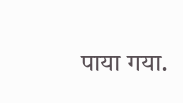पाया गया.